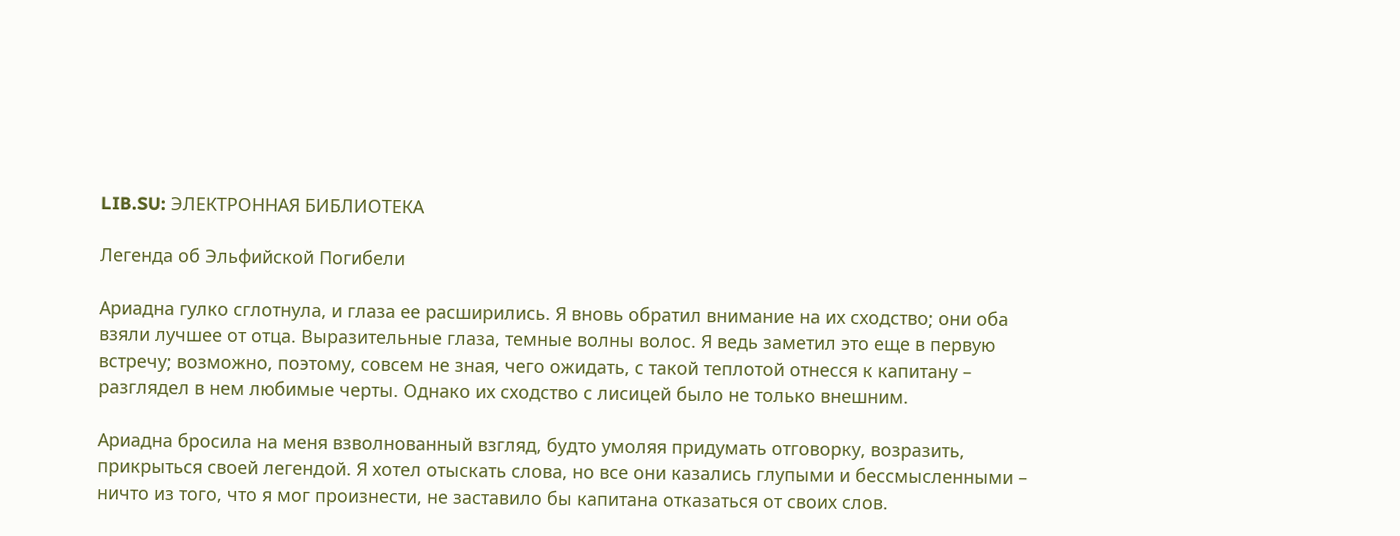LIB.SU: ЭЛЕКТРОННАЯ БИБЛИОТЕКА

Легенда об Эльфийской Погибели

Ариадна гулко сглотнула, и глаза ее расширились. Я вновь обратил внимание на их сходство; они оба взяли лучшее от отца. Выразительные глаза, темные волны волос. Я ведь заметил это еще в первую встречу; возможно, поэтому, совсем не зная, чего ожидать, с такой теплотой отнесся к капитану – разглядел в нем любимые черты. Однако их сходство с лисицей было не только внешним.

Ариадна бросила на меня взволнованный взгляд, будто умоляя придумать отговорку, возразить, прикрыться своей легендой. Я хотел отыскать слова, но все они казались глупыми и бессмысленными – ничто из того, что я мог произнести, не заставило бы капитана отказаться от своих слов.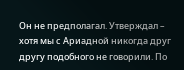Он не предполагал. Утверждал – хотя мы с Ариадной никогда друг другу подобного не говорили. По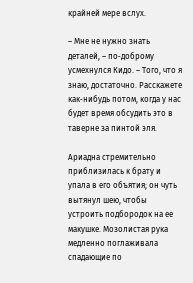крайней мере вслух.

– Мне не нужно знать деталей, – по‑доброму усмехнулся Кидо. – Того, что я знаю, достаточно. Расскажете как‑нибудь потом, когда у нас будет время обсудить это в таверне за пинтой эля.

Ариадна стремительно приблизилась к брату и упала в его объятия; он чуть вытянул шею, чтобы устроить подбородок на ее макушке. Мозолистая рука медленно поглаживала спадающие по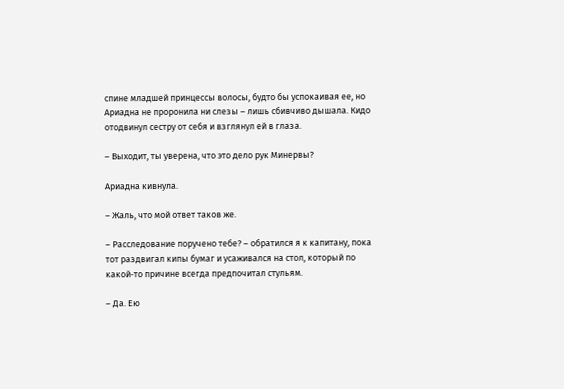спине младшей принцессы волосы, будто бы успокаивая ее, но Ариадна не проронила ни слезы – лишь сбивчиво дышала. Кидо отодвинул сестру от себя и взглянул ей в глаза.

– Выходит, ты уверена, что это дело рук Минервы?

Ариадна кивнула.

– Жаль, что мой ответ таков же.

– Расследование поручено тебе? – обратился я к капитану, пока тот раздвигал кипы бумаг и усаживался на стол, который по какой‑то причине всегда предпочитал стульям.

– Да. Ею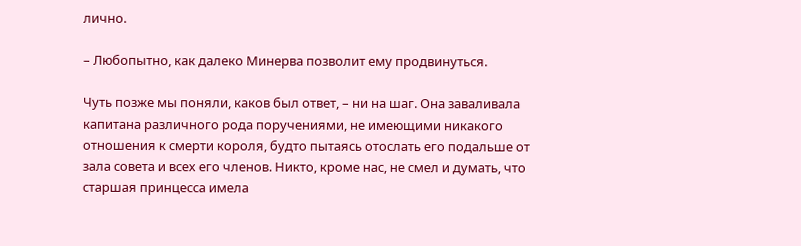лично.

– Любопытно, как далеко Минерва позволит ему продвинуться.

Чуть позже мы поняли, каков был ответ, – ни на шаг. Она заваливала капитана различного рода поручениями, не имеющими никакого отношения к смерти короля, будто пытаясь отослать его подальше от зала совета и всех его членов. Никто, кроме нас, не смел и думать, что старшая принцесса имела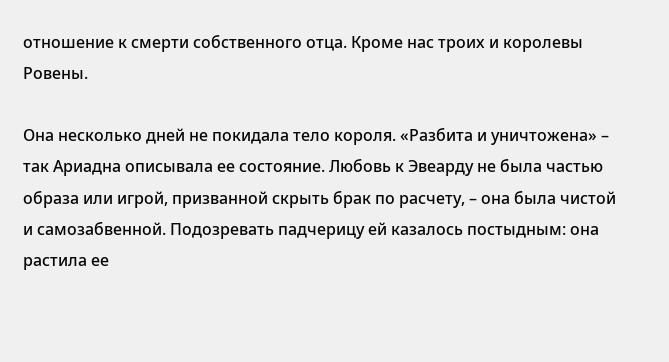отношение к смерти собственного отца. Кроме нас троих и королевы Ровены.

Она несколько дней не покидала тело короля. «Разбита и уничтожена» – так Ариадна описывала ее состояние. Любовь к Эвеарду не была частью образа или игрой, призванной скрыть брак по расчету, – она была чистой и самозабвенной. Подозревать падчерицу ей казалось постыдным: она растила ее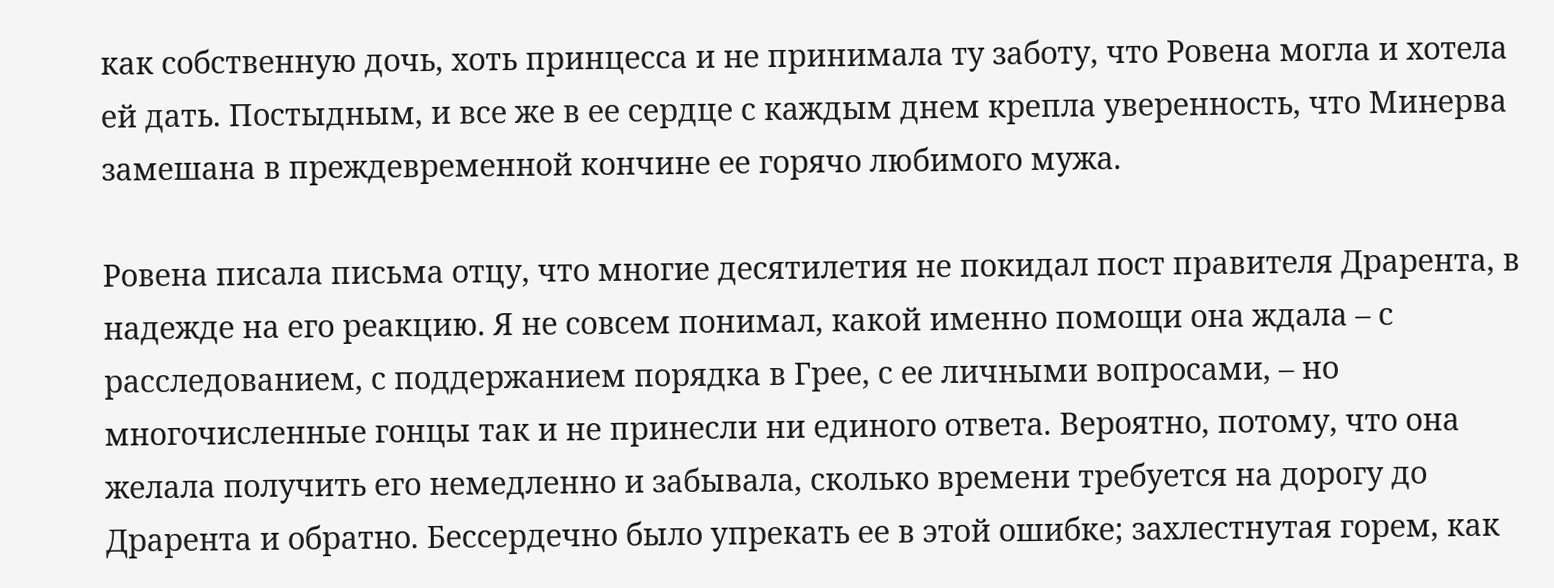как собственную дочь, хоть принцесса и не принимала ту заботу, что Ровена могла и хотела ей дать. Постыдным, и все же в ее сердце с каждым днем крепла уверенность, что Минерва замешана в преждевременной кончине ее горячо любимого мужа.

Ровена писала письма отцу, что многие десятилетия не покидал пост правителя Драрента, в надежде на его реакцию. Я не совсем понимал, какой именно помощи она ждала – с расследованием, с поддержанием порядка в Грее, с ее личными вопросами, – но многочисленные гонцы так и не принесли ни единого ответа. Вероятно, потому, что она желала получить его немедленно и забывала, сколько времени требуется на дорогу до Драрента и обратно. Бессердечно было упрекать ее в этой ошибке; захлестнутая горем, как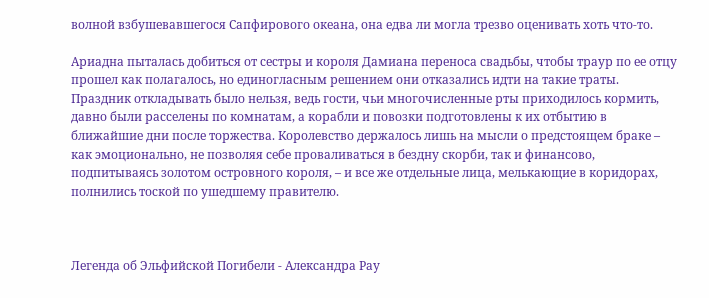волной взбушевавшегося Сапфирового океана, она едва ли могла трезво оценивать хоть что‑то.

Ариадна пыталась добиться от сестры и короля Дамиана переноса свадьбы, чтобы траур по ее отцу прошел как полагалось, но единогласным решением они отказались идти на такие траты. Праздник откладывать было нельзя, ведь гости, чьи многочисленные рты приходилось кормить, давно были расселены по комнатам, а корабли и повозки подготовлены к их отбытию в ближайшие дни после торжества. Королевство держалось лишь на мысли о предстоящем браке – как эмоционально, не позволяя себе проваливаться в бездну скорби, так и финансово, подпитываясь золотом островного короля, – и все же отдельные лица, мелькающие в коридорах, полнились тоской по ушедшему правителю.



Легенда об Эльфийской Погибели - Александра Рау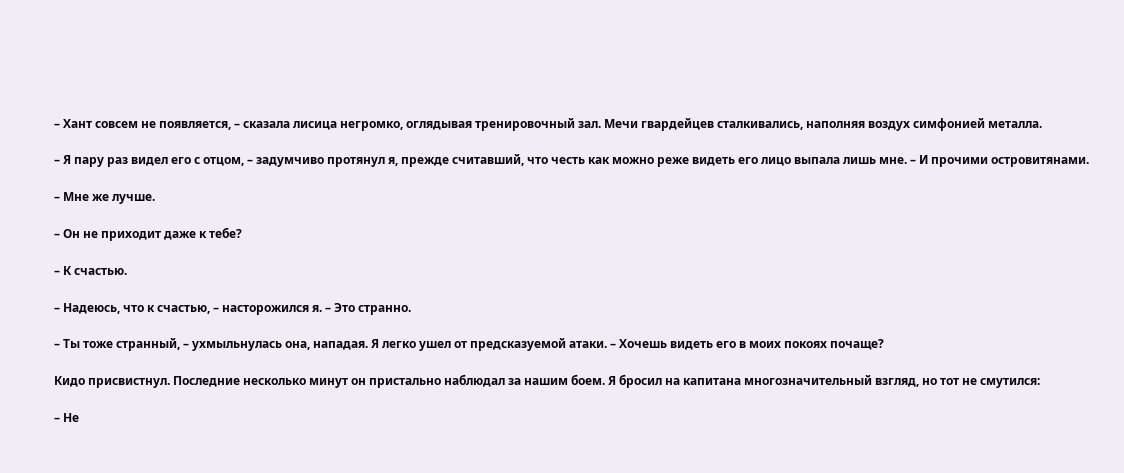– Хант совсем не появляется, – сказала лисица негромко, оглядывая тренировочный зал. Мечи гвардейцев сталкивались, наполняя воздух симфонией металла.

– Я пару раз видел его с отцом, – задумчиво протянул я, прежде считавший, что честь как можно реже видеть его лицо выпала лишь мне. – И прочими островитянами.

– Мне же лучше.

– Он не приходит даже к тебе?

– К счастью.

– Надеюсь, что к счастью, – насторожился я. – Это странно.

– Ты тоже странный, – ухмыльнулась она, нападая. Я легко ушел от предсказуемой атаки. – Хочешь видеть его в моих покоях почаще?

Кидо присвистнул. Последние несколько минут он пристально наблюдал за нашим боем. Я бросил на капитана многозначительный взгляд, но тот не смутился:

– Не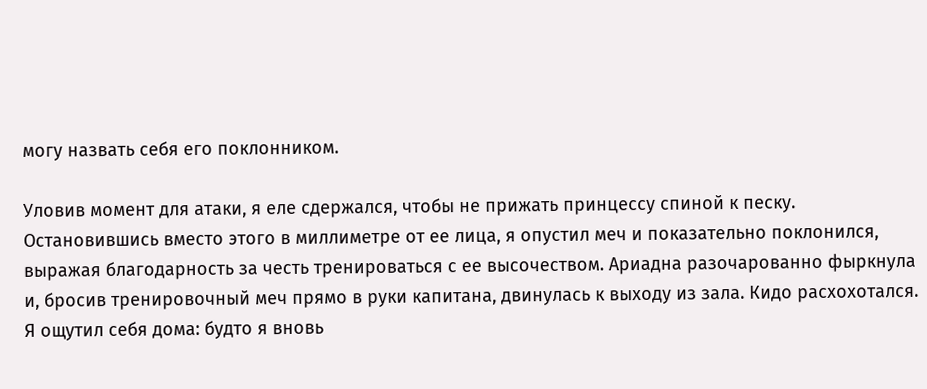могу назвать себя его поклонником.

Уловив момент для атаки, я еле сдержался, чтобы не прижать принцессу спиной к песку. Остановившись вместо этого в миллиметре от ее лица, я опустил меч и показательно поклонился, выражая благодарность за честь тренироваться с ее высочеством. Ариадна разочарованно фыркнула и, бросив тренировочный меч прямо в руки капитана, двинулась к выходу из зала. Кидо расхохотался. Я ощутил себя дома: будто я вновь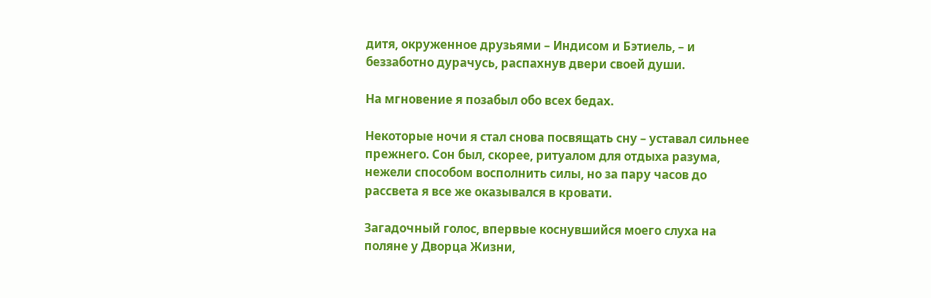дитя, окруженное друзьями – Индисом и Бэтиель, – и беззаботно дурачусь, распахнув двери своей души.

На мгновение я позабыл обо всех бедах.

Некоторые ночи я стал снова посвящать сну – уставал сильнее прежнего. Сон был, скорее, ритуалом для отдыха разума, нежели способом восполнить силы, но за пару часов до рассвета я все же оказывался в кровати.

Загадочный голос, впервые коснувшийся моего слуха на поляне у Дворца Жизни,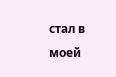стал в моей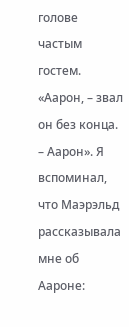голове частым гостем. «Аарон, – звал он без конца. – Аарон». Я вспоминал, что Маэрэльд рассказывала мне об Аароне: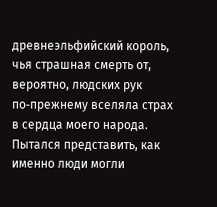древнеэльфийский король, чья страшная смерть от, вероятно, людских рук по‑прежнему вселяла страх в сердца моего народа. Пытался представить, как именно люди могли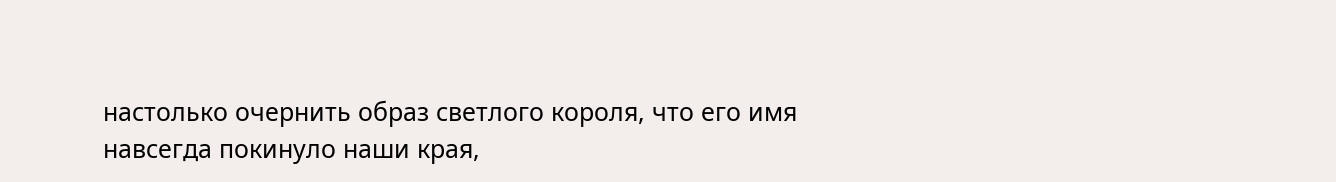настолько очернить образ светлого короля, что его имя навсегда покинуло наши края,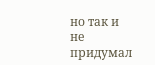но так и не придумал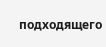подходящего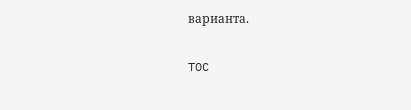варианта.

TOC